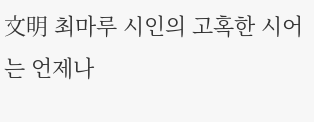文明 최마루 시인의 고혹한 시어는 언제나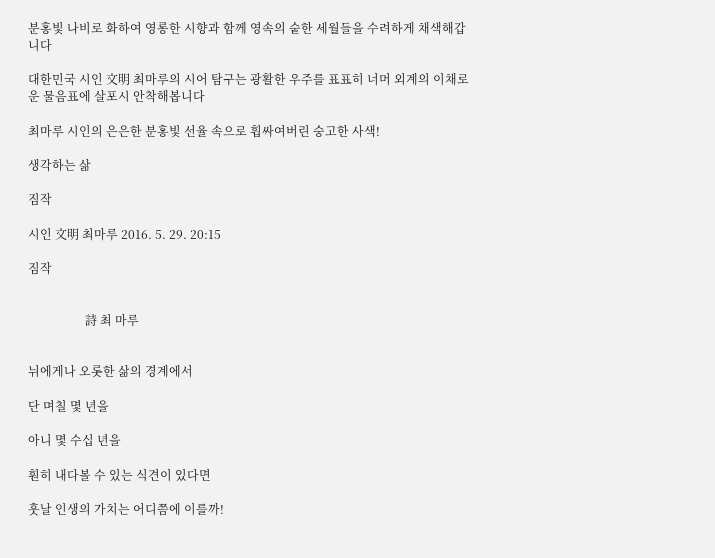분홍빛 나비로 화하여 영롱한 시향과 함께 영속의 숱한 세월들을 수려하게 채색해갑니다

대한민국 시인 文明 최마루의 시어 탐구는 광활한 우주를 표표히 너머 외계의 이채로운 물음표에 살포시 안착해봅니다

최마루 시인의 은은한 분홍빛 선율 속으로 휩싸여버린 숭고한 사색!

생각하는 삶

짐작

시인 文明 최마루 2016. 5. 29. 20:15

짐작


                   詩 최 마루


뉘에게나 오롯한 삶의 경계에서

단 며칠 몇 년을

아니 몇 수십 년을

훤히 내다볼 수 있는 식견이 있다면

훗날 인생의 가치는 어디쯤에 이를까!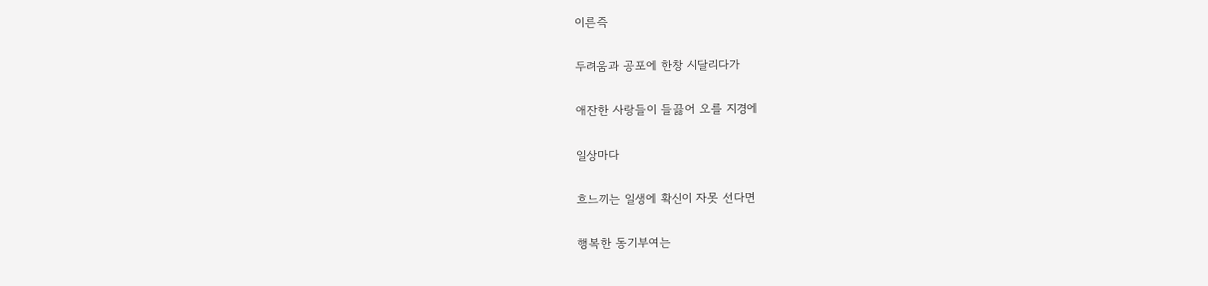이른즉

두려움과 공포에 한창 시달리다가

애잔한 사랑들이 들끓어 오를 지경에

일상마다

흐느끼는 일생에 확신이 자못 선다면

행복한 동기부여는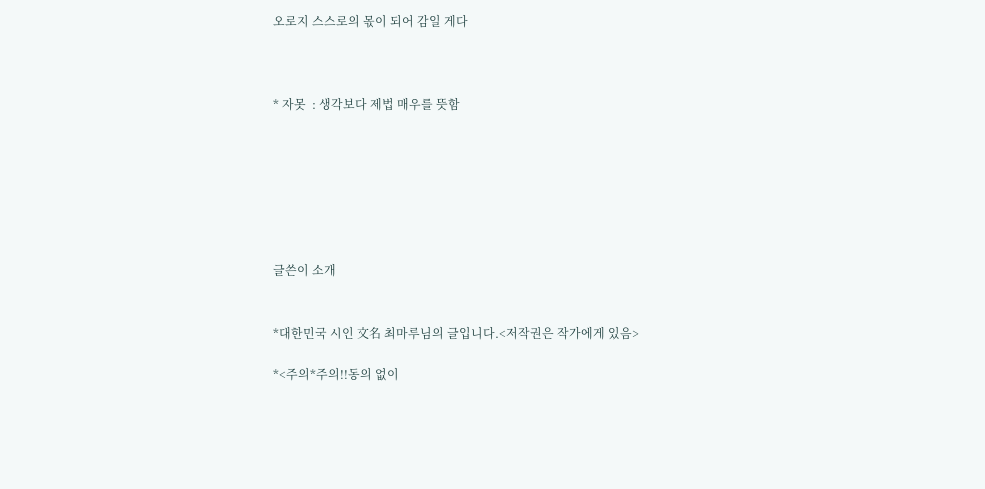오로지 스스로의 몫이 되어 감일 게다



* 자못  : 생각보다 제법 매우를 뜻함







글쓴이 소개


*대한민국 시인 文名 최마루님의 글입니다.<저작권은 작가에게 있음>

*<주의*주의!!동의 없이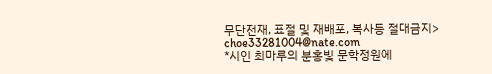무단전재, 표절 및 재배포, 복사등 절대금지>
choe33281004@nate.com
*시인 최마루의 분홍빛 문학정원에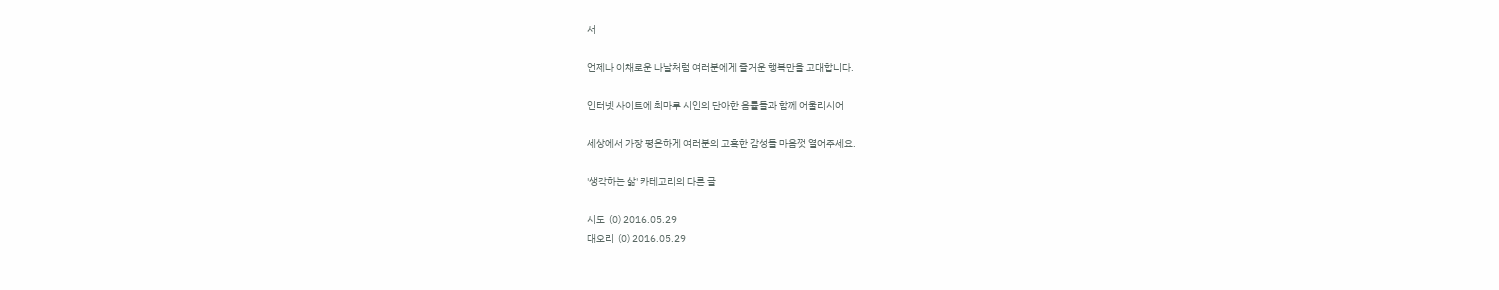서

언제나 이채로운 나날처럼 여러분에게 즐거운 행복만을 고대합니다.

인터넷 사이트에 최마루 시인의 단아한 음률들과 함께 어울리시어

세상에서 가장 평온하게 여러분의 고혹한 감성들 마음껏 열어주세요.

'생각하는 삶' 카테고리의 다른 글

시도  (0) 2016.05.29
대오리  (0) 2016.05.29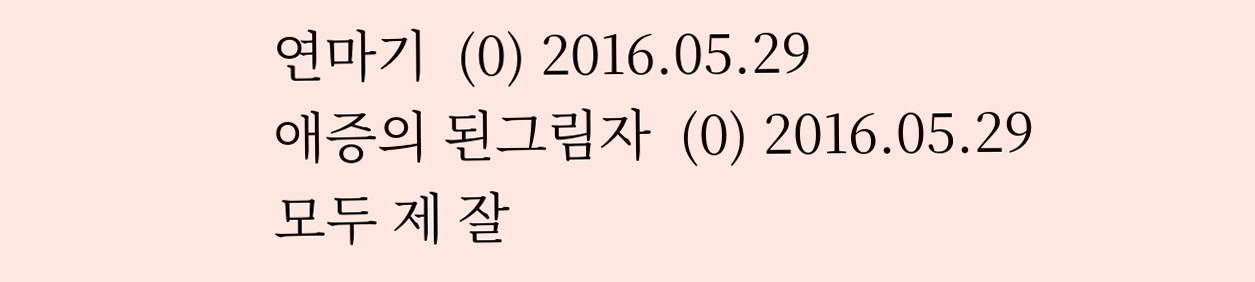연마기  (0) 2016.05.29
애증의 된그림자  (0) 2016.05.29
모두 제 잘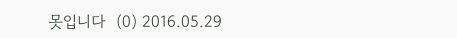못입니다  (0) 2016.05.29